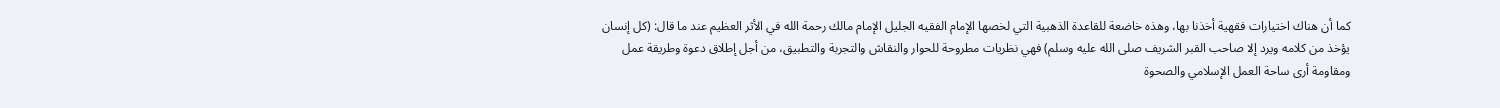كما أن هناك اختيارات فقهية أخذنا بها، وهذه خاضعة للقاعدة الذهبية التي لخصها الإمام الفقيه الجليل الإمام مالك رحمة الله في الأثر العظيم عند ما قال: (كل إنسان يؤخذ من كلامه ويرد إلا صاحب القبر الشريف صلى الله عليه وسلم) فهي نظريات مطروحة للحوار والنقاش والتجربة والتطبيق، من أجل إطلاق دعوة وطريقة عمل ومقاومة أرى ساحة العمل الإسلامي والصحوة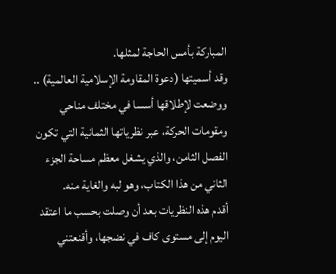المباركة بأمس الحاجة لمثلها.
وقد أسميتها (دعوة المقاومة الإسلامية العالمية) .. ووضعت لإطلاقها أسسا في مختلف مناحي ومقومات الحركة، عبر نظرياتها الثمانية التي تكون الفصل الثامن، والذي يشغل معظم مساحة الجزء الثاني من هذا الكتاب، وهو لبه والغاية منه.
أقدم هذه النظريات بعد أن وصلت بحسب ما اعتقد اليوم إلى مستوى كاف في نضجها، وأقنعتني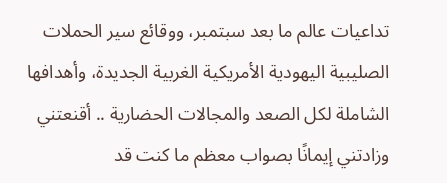تداعيات عالم ما بعد سبتمبر، ووقائع سير الحملات الصليبية اليهودية الأمريكية الغربية الجديدة، وأهدافها الشاملة لكل الصعد والمجالات الحضارية .. أقنعتني وزادتني إيمانًا بصواب معظم ما كنت قد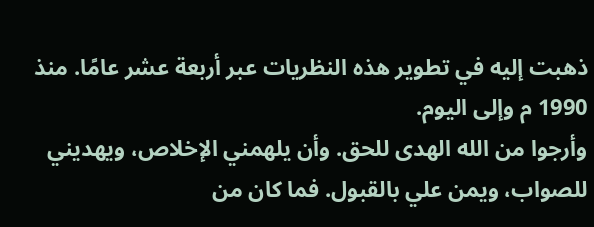ذهبت إليه في تطوير هذه النظريات عبر أربعة عشر عامًا. منذ 1990 م وإلى اليوم.
وأرجوا من الله الهدى للحق. وأن يلهمني الإخلاص، ويهديني للصواب، ويمن علي بالقبول. فما كان من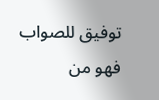توفيق للصواب فهو من